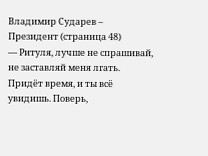Владимир Сударев – Президент (страница 48)
— Ритуля, лучше не спрашивай, не заставляй меня лгать. Придёт время, и ты всё увидишь. Поверь,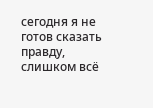сегодня я не готов сказать правду, слишком всё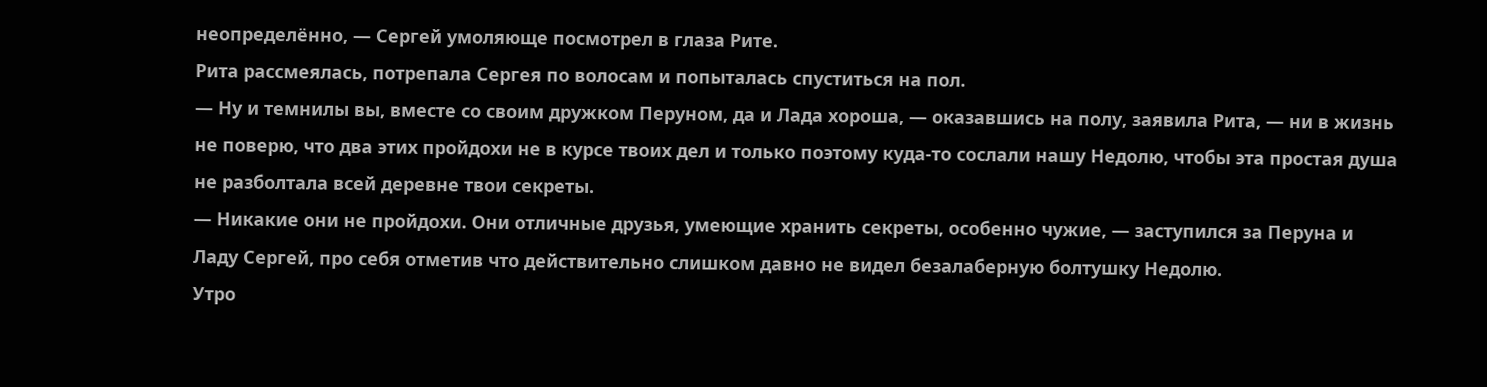неопределённо, — Сергей умоляюще посмотрел в глаза Рите.
Рита рассмеялась, потрепала Сергея по волосам и попыталась спуститься на пол.
— Ну и темнилы вы, вместе со своим дружком Перуном, да и Лада хороша, — оказавшись на полу, заявила Рита, — ни в жизнь не поверю, что два этих пройдохи не в курсе твоих дел и только поэтому куда-то сослали нашу Недолю, чтобы эта простая душа не разболтала всей деревне твои секреты.
— Никакие они не пройдохи. Они отличные друзья, умеющие хранить секреты, особенно чужие, — заступился за Перуна и Ладу Сергей, про себя отметив что действительно слишком давно не видел безалаберную болтушку Недолю.
Утро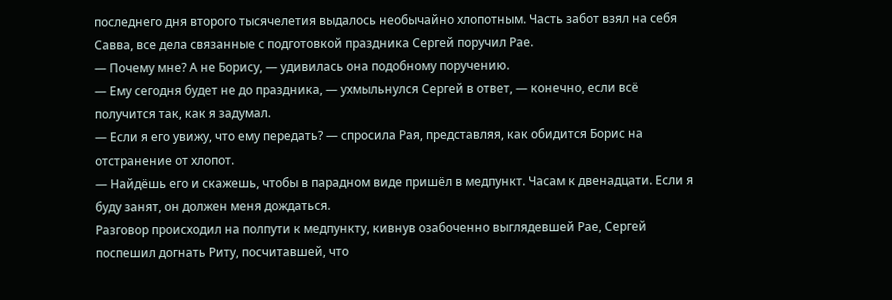последнего дня второго тысячелетия выдалось необычайно хлопотным. Часть забот взял на себя Савва, все дела связанные с подготовкой праздника Сергей поручил Рае.
— Почему мне? А не Борису, — удивилась она подобному поручению.
— Ему сегодня будет не до праздника, — ухмыльнулся Сергей в ответ, — конечно, если всё получится так, как я задумал.
— Если я его увижу, что ему передать? — спросила Рая, представляя, как обидится Борис на отстранение от хлопот.
— Найдёшь его и скажешь, чтобы в парадном виде пришёл в медпункт. Часам к двенадцати. Если я буду занят, он должен меня дождаться.
Разговор происходил на полпути к медпункту, кивнув озабоченно выглядевшей Рае, Сергей поспешил догнать Риту, посчитавшей, что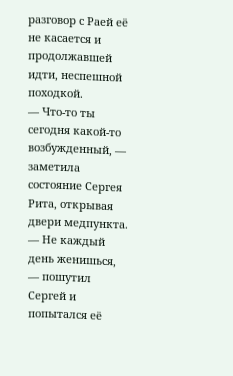разговор с Раей её не касается и продолжавшей идти, неспешной походкой.
— Что-то ты сегодня какой-то возбужденный, — заметила состояние Сергея Рита, открывая двери медпункта.
— Не каждый день женишься, — пошутил Сергей и попытался её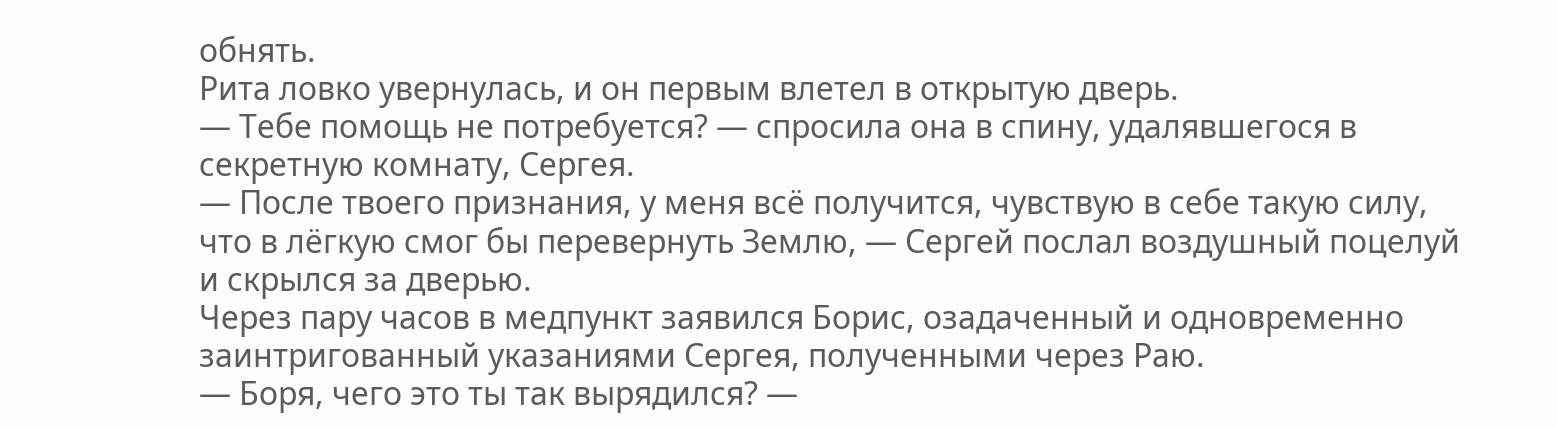обнять.
Рита ловко увернулась, и он первым влетел в открытую дверь.
— Тебе помощь не потребуется? — спросила она в спину, удалявшегося в секретную комнату, Сергея.
— После твоего признания, у меня всё получится, чувствую в себе такую силу, что в лёгкую смог бы перевернуть Землю, — Сергей послал воздушный поцелуй и скрылся за дверью.
Через пару часов в медпункт заявился Борис, озадаченный и одновременно заинтригованный указаниями Сергея, полученными через Раю.
— Боря, чего это ты так вырядился? —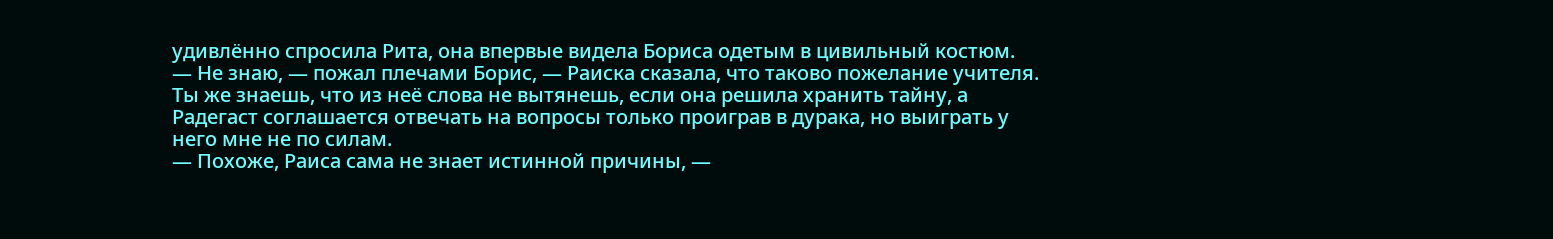удивлённо спросила Рита, она впервые видела Бориса одетым в цивильный костюм.
— Не знаю, — пожал плечами Борис, — Раиска сказала, что таково пожелание учителя. Ты же знаешь, что из неё слова не вытянешь, если она решила хранить тайну, а Радегаст соглашается отвечать на вопросы только проиграв в дурака, но выиграть у него мне не по силам.
— Похоже, Раиса сама не знает истинной причины, —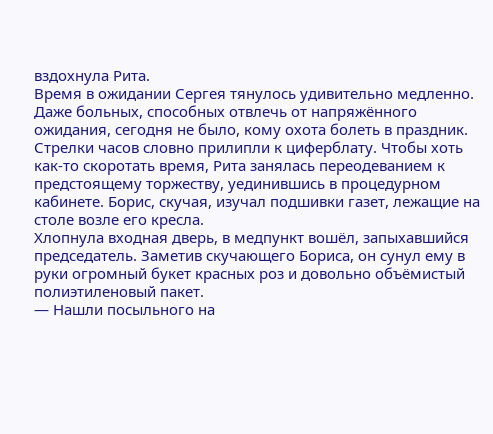вздохнула Рита.
Время в ожидании Сергея тянулось удивительно медленно. Даже больных, способных отвлечь от напряжённого ожидания, сегодня не было, кому охота болеть в праздник. Стрелки часов словно прилипли к циферблату. Чтобы хоть как-то скоротать время, Рита занялась переодеванием к предстоящему торжеству, уединившись в процедурном кабинете. Борис, скучая, изучал подшивки газет, лежащие на столе возле его кресла.
Хлопнула входная дверь, в медпункт вошёл, запыхавшийся председатель. Заметив скучающего Бориса, он сунул ему в руки огромный букет красных роз и довольно объёмистый полиэтиленовый пакет.
— Нашли посыльного на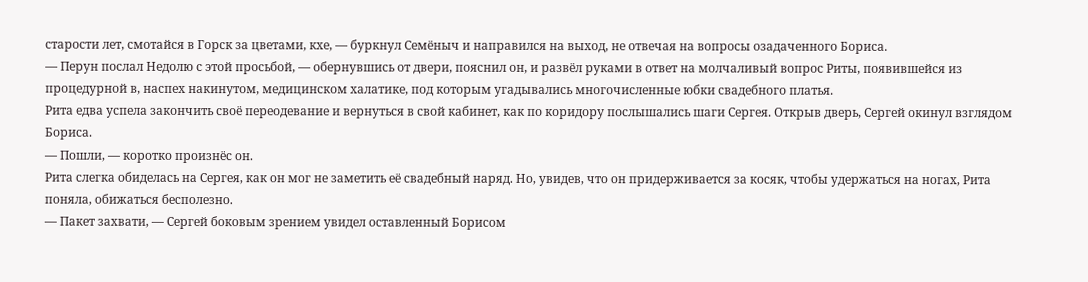старости лет, смотайся в Горск за цветами, кхе, — буркнул Семёныч и направился на выход, не отвечая на вопросы озадаченного Бориса.
— Перун послал Недолю с этой просьбой, — обернувшись от двери, пояснил он, и развёл руками в ответ на молчаливый вопрос Риты, появившейся из процедурной в, наспех накинутом, медицинском халатике, под которым угадывались многочисленные юбки свадебного платья.
Рита едва успела закончить своё переодевание и вернуться в свой кабинет, как по коридору послышались шаги Сергея. Открыв дверь, Сергей окинул взглядом Бориса.
— Пошли, — коротко произнёс он.
Рита слегка обиделась на Сергея, как он мог не заметить её свадебный наряд. Но, увидев, что он придерживается за косяк, чтобы удержаться на ногах, Рита поняла, обижаться бесполезно.
— Пакет захвати, — Сергей боковым зрением увидел оставленный Борисом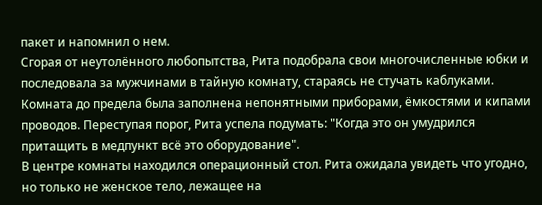пакет и напомнил о нем.
Сгорая от неутолённого любопытства, Рита подобрала свои многочисленные юбки и последовала за мужчинами в тайную комнату, стараясь не стучать каблуками. Комната до предела была заполнена непонятными приборами, ёмкостями и кипами проводов. Переступая порог, Рита успела подумать: "Когда это он умудрился притащить в медпункт всё это оборудование".
В центре комнаты находился операционный стол. Рита ожидала увидеть что угодно, но только не женское тело, лежащее на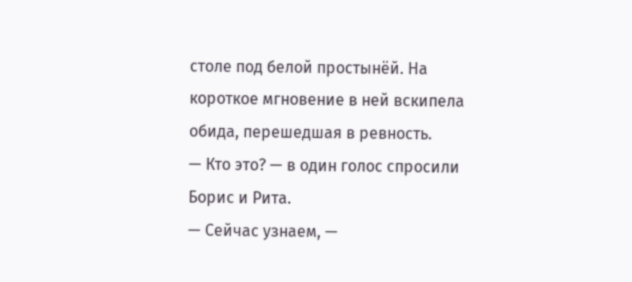столе под белой простынёй. На короткое мгновение в ней вскипела обида, перешедшая в ревность.
— Кто это? — в один голос спросили Борис и Рита.
— Сейчас узнаем, —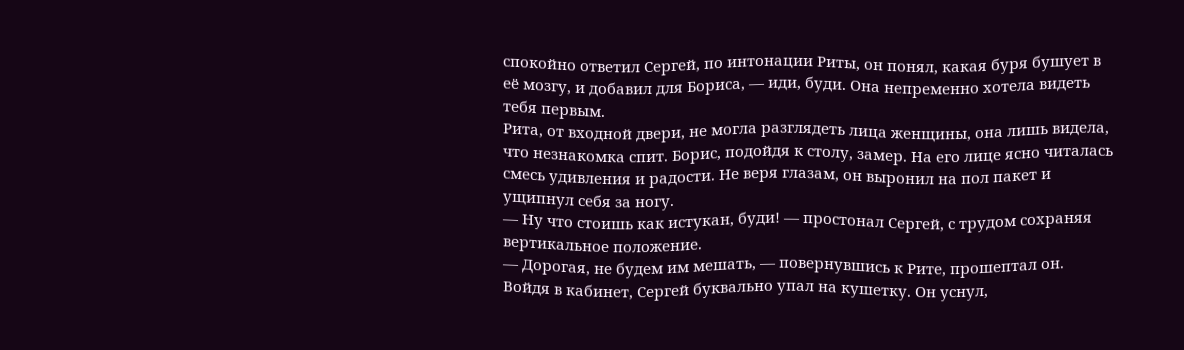спокойно ответил Сергей, по интонации Риты, он понял, какая буря бушует в её мозгу, и добавил для Бориса, — иди, буди. Она непременно хотела видеть тебя первым.
Рита, от входной двери, не могла разглядеть лица женщины, она лишь видела, что незнакомка спит. Борис, подойдя к столу, замер. На его лице ясно читалась смесь удивления и радости. Не веря глазам, он выронил на пол пакет и ущипнул себя за ногу.
— Ну что стоишь как истукан, буди! — простонал Сергей, с трудом сохраняя вертикальное положение.
— Дорогая, не будем им мешать, — повернувшись к Рите, прошептал он.
Войдя в кабинет, Сергей буквально упал на кушетку. Он уснул,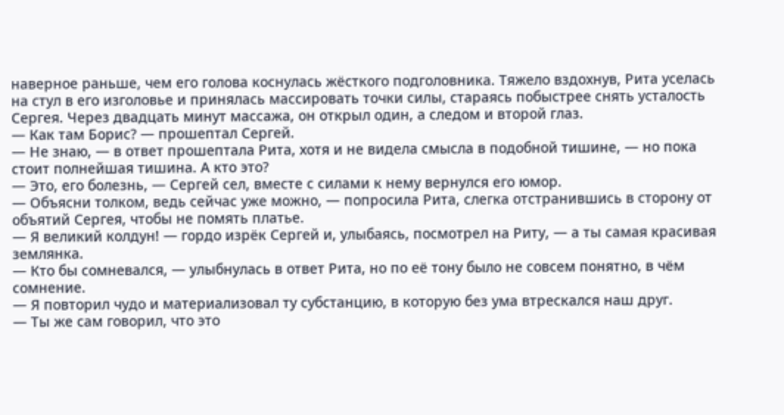наверное раньше, чем его голова коснулась жёсткого подголовника. Тяжело вздохнув, Рита уселась на стул в его изголовье и принялась массировать точки силы, стараясь побыстрее снять усталость Сергея. Через двадцать минут массажа, он открыл один, а следом и второй глаз.
— Как там Борис? — прошептал Сергей.
— Не знаю, — в ответ прошептала Рита, хотя и не видела смысла в подобной тишине, — но пока стоит полнейшая тишина. А кто это?
— Это, его болезнь, — Сергей сел, вместе с силами к нему вернулся его юмор.
— Объясни толком, ведь сейчас уже можно, — попросила Рита, слегка отстранившись в сторону от объятий Сергея, чтобы не помять платье.
— Я великий колдун! — гордо изрёк Сергей и, улыбаясь, посмотрел на Риту, — а ты самая красивая землянка.
— Кто бы сомневался, — улыбнулась в ответ Рита, но по её тону было не совсем понятно, в чём сомнение.
— Я повторил чудо и материализовал ту субстанцию, в которую без ума втрескался наш друг.
— Ты же сам говорил, что это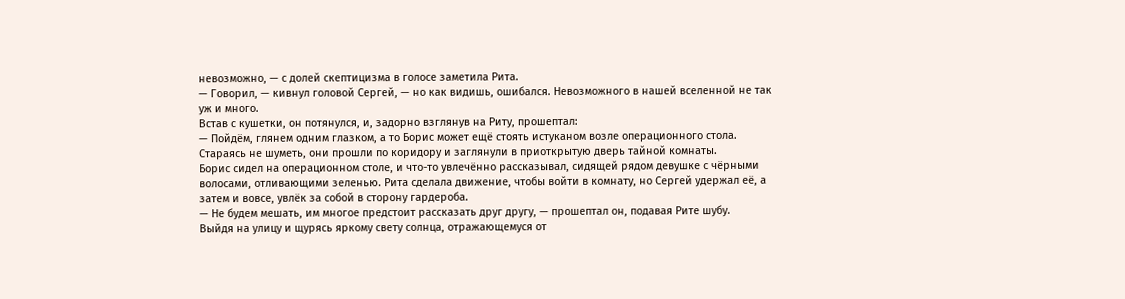невозможно, — с долей скептицизма в голосе заметила Рита.
— Говорил, — кивнул головой Сергей, — но как видишь, ошибался. Невозможного в нашей вселенной не так уж и много.
Встав с кушетки, он потянулся, и, задорно взглянув на Риту, прошептал:
— Пойдём, глянем одним глазком, а то Борис может ещё стоять истуканом возле операционного стола.
Стараясь не шуметь, они прошли по коридору и заглянули в приоткрытую дверь тайной комнаты.
Борис сидел на операционном столе, и что-то увлечённо рассказывал, сидящей рядом девушке с чёрными волосами, отливающими зеленью. Рита сделала движение, чтобы войти в комнату, но Сергей удержал её, а затем и вовсе, увлёк за собой в сторону гардероба.
— Не будем мешать, им многое предстоит рассказать друг другу, — прошептал он, подавая Рите шубу.
Выйдя на улицу и щурясь яркому свету солнца, отражающемуся от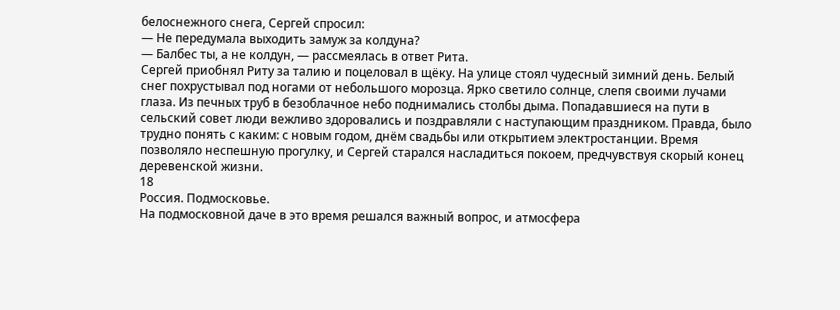белоснежного снега, Сергей спросил:
— Не передумала выходить замуж за колдуна?
— Балбес ты, а не колдун, — рассмеялась в ответ Рита.
Сергей приобнял Риту за талию и поцеловал в щёку. На улице стоял чудесный зимний день. Белый снег похрустывал под ногами от небольшого морозца. Ярко светило солнце, слепя своими лучами глаза. Из печных труб в безоблачное небо поднимались столбы дыма. Попадавшиеся на пути в сельский совет люди вежливо здоровались и поздравляли с наступающим праздником. Правда, было трудно понять с каким: с новым годом, днём свадьбы или открытием электростанции. Время позволяло неспешную прогулку, и Сергей старался насладиться покоем, предчувствуя скорый конец деревенской жизни.
18
Россия. Подмосковье.
На подмосковной даче в это время решался важный вопрос, и атмосфера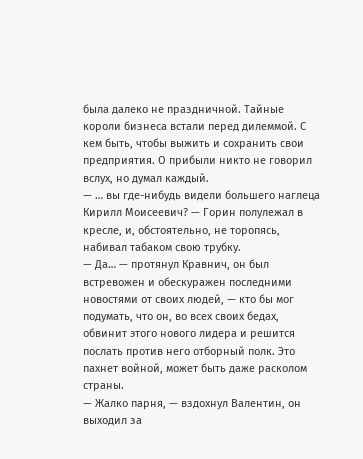была далеко не праздничной. Тайные короли бизнеса встали перед дилеммой. С кем быть, чтобы выжить и сохранить свои предприятия. О прибыли никто не говорил вслух, но думал каждый.
— … вы где-нибудь видели большего наглеца Кирилл Моисеевич? — Горин полулежал в кресле, и, обстоятельно, не торопясь, набивал табаком свою трубку.
— Да… — протянул Кравнич, он был встревожен и обескуражен последними новостями от своих людей, — кто бы мог подумать, что он, во всех своих бедах, обвинит этого нового лидера и решится послать против него отборный полк. Это пахнет войной, может быть даже расколом страны.
— Жалко парня, — вздохнул Валентин, он выходил за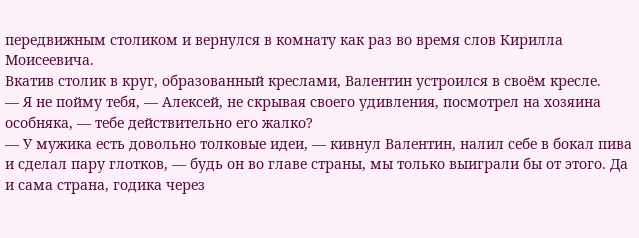передвижным столиком и вернулся в комнату как раз во время слов Кирилла Моисеевича.
Вкатив столик в круг, образованный креслами, Валентин устроился в своём кресле.
— Я не пойму тебя, — Алексей, не скрывая своего удивления, посмотрел на хозяина особняка, — тебе действительно его жалко?
— У мужика есть довольно толковые идеи, — кивнул Валентин, налил себе в бокал пива и сделал пару глотков, — будь он во главе страны, мы только выиграли бы от этого. Да и сама страна, годика через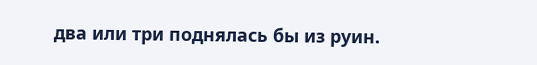два или три поднялась бы из руин.